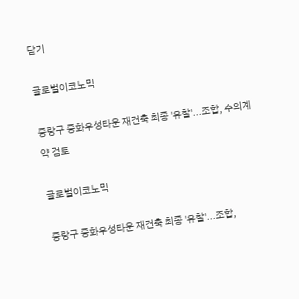닫기

글로벌이코노믹

중랑구 중화우성타운 재건축 최종 '유찰'...조합, 수의계약 검토

글로벌이코노믹

중랑구 중화우성타운 재건축 최종 '유찰'...조합,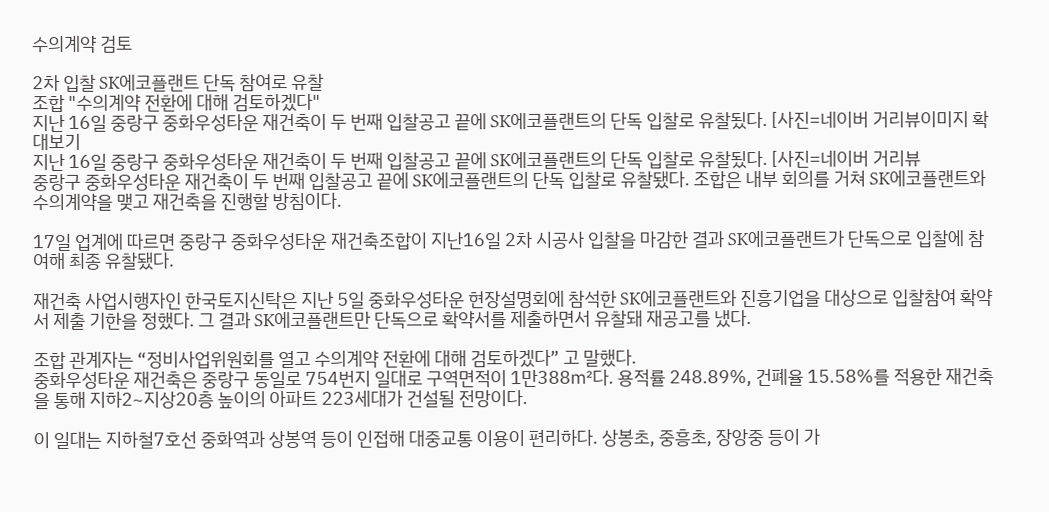수의계약 검토

2차 입찰 SK에코플랜트 단독 참여로 유찰
조합 "수의계약 전환에 대해 검토하겠다"
지난 16일 중랑구 중화우성타운 재건축이 두 번째 입찰공고 끝에 SK에코플랜트의 단독 입찰로 유찰됬다. [사진=네이버 거리뷰이미지 확대보기
지난 16일 중랑구 중화우성타운 재건축이 두 번째 입찰공고 끝에 SK에코플랜트의 단독 입찰로 유찰됬다. [사진=네이버 거리뷰
중랑구 중화우성타운 재건축이 두 번째 입찰공고 끝에 SK에코플랜트의 단독 입찰로 유찰됐다. 조합은 내부 회의를 거쳐 SK에코플랜트와 수의계약을 맺고 재건축을 진행할 방침이다.

17일 업계에 따르면 중랑구 중화우성타운 재건축조합이 지난16일 2차 시공사 입찰을 마감한 결과 SK에코플랜트가 단독으로 입찰에 참여해 최종 유찰됐다.

재건축 사업시행자인 한국토지신탁은 지난 5일 중화우성타운 현장설명회에 참석한 SK에코플랜트와 진흥기업을 대상으로 입찰참여 확약서 제출 기한을 정했다. 그 결과 SK에코플랜트만 단독으로 확약서를 제출하면서 유찰돼 재공고를 냈다.

조합 관계자는 “정비사업위원회를 열고 수의계약 전환에 대해 검토하겠다” 고 말했다.
중화우성타운 재건축은 중랑구 동일로 754번지 일대로 구역면적이 1만388㎡다. 용적률 248.89%, 건폐율 15.58%를 적용한 재건축을 통해 지하2~지상20층 높이의 아파트 223세대가 건설될 전망이다.

이 일대는 지하철7호선 중화역과 상봉역 등이 인접해 대중교통 이용이 편리하다. 상봉초, 중흥초, 장앙중 등이 가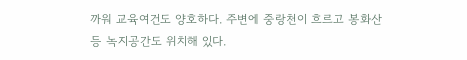까워 교육여건도 양호하다. 주변에 중랑천이 흐르고 봉화산 등 녹지공간도 위치해 있다.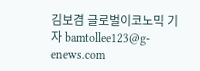김보겸 글로벌이코노믹 기자 bamtollee123@g-enews.com